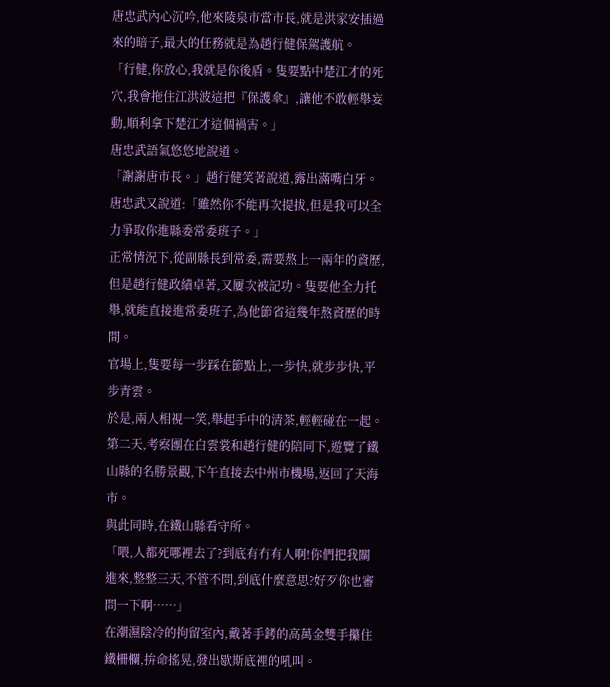唐忠武內心沉吟,他來陵泉市當市長,就是洪家安插過來的暗子,最大的任務就是為趙行健保駕護航。
「行健,你放心,我就是你後盾。隻要點中楚江才的死穴,我會拖住江洪波這把『保護傘』,讓他不敢輕舉妄動,順利拿下楚江才這個禍害。」
唐忠武語氣悠悠地說道。
「謝謝唐市長。」趙行健笑著說道,露出滿嘴白牙。
唐忠武又說道:「雖然你不能再次提拔,但是我可以全力爭取你進縣委常委班子。」
正常情況下,從副縣長到常委,需要熬上一兩年的資歷,但是趙行健政績卓著,又屢次被記功。隻要他全力托舉,就能直接進常委班子,為他節省這幾年熬資歷的時間。
官場上,隻要每一步踩在節點上,一步快,就步步快,平步青雲。
於是,兩人相視一笑,舉起手中的清茶,輕輕碰在一起。
第二天,考察團在白雲裳和趙行健的陪同下,遊覽了鐵山縣的名勝景觀,下午直接去中州市機場,返回了天海市。
與此同時,在鐵山縣看守所。
「喂,人都死哪裡去了?到底有冇有人啊!你們把我關進來,整整三天,不管不問,到底什麼意思?好歹你也審問一下啊……」
在潮濕陰冷的拘留室內,戴著手銬的高萬金雙手攥住鐵柵欄,拚命搖晃,發出歇斯底裡的吼叫。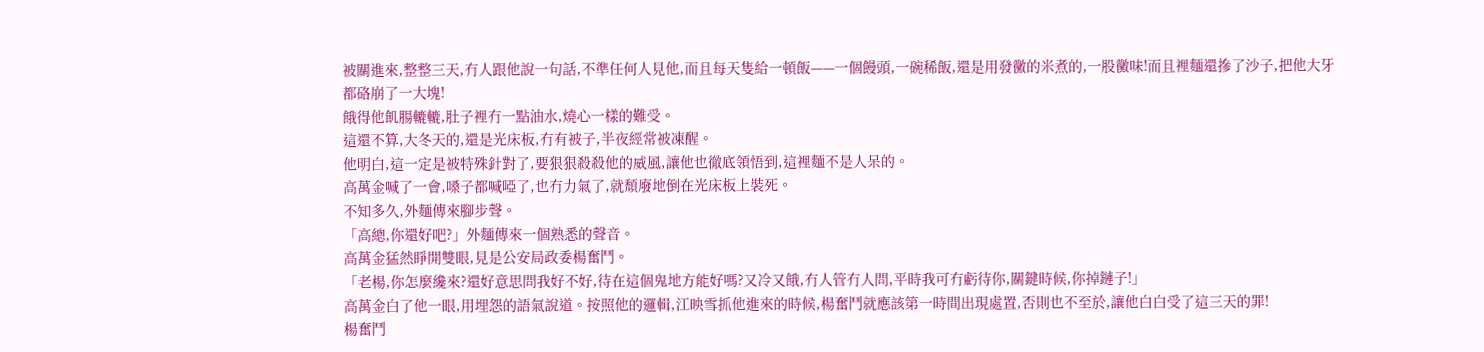被關進來,整整三天,冇人跟他說一句話,不準任何人見他,而且每天隻給一頓飯——一個饅頭,一碗稀飯,還是用發黴的米煮的,一股黴味!而且裡麵還摻了沙子,把他大牙都硌崩了一大塊!
餓得他飢腸轆轆,肚子裡冇一點油水,燒心一樣的難受。
這還不算,大冬天的,還是光床板,冇有被子,半夜經常被凍醒。
他明白,這一定是被特殊針對了,要狠狠殺殺他的威風,讓他也徹底領悟到,這裡麵不是人呆的。
高萬金喊了一會,嗓子都喊啞了,也冇力氣了,就頹廢地倒在光床板上裝死。
不知多久,外麵傳來腳步聲。
「高總,你還好吧?」外麵傳來一個熟悉的聲音。
高萬金猛然睜開雙眼,見是公安局政委楊奮鬥。
「老楊,你怎麼纔來?還好意思問我好不好,待在這個鬼地方能好嗎?又冷又餓,冇人管冇人問,平時我可冇虧待你,關鍵時候,你掉鏈子!」
高萬金白了他一眼,用埋怨的語氣說道。按照他的邏輯,江映雪抓他進來的時候,楊奮鬥就應該第一時間出現處置,否則也不至於,讓他白白受了這三天的罪!
楊奮鬥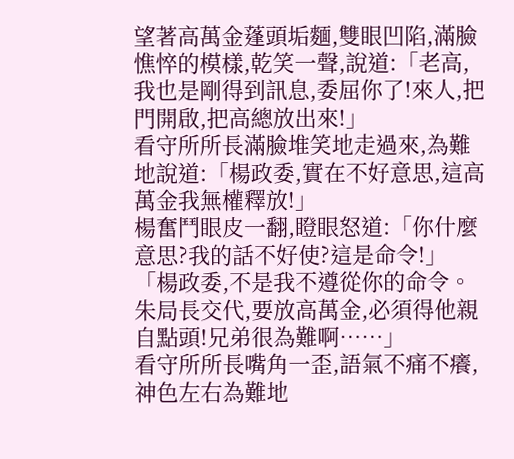望著高萬金蓬頭垢麵,雙眼凹陷,滿臉憔悴的模樣,乾笑一聲,說道:「老高,我也是剛得到訊息,委屈你了!來人,把門開啟,把高總放出來!」
看守所所長滿臉堆笑地走過來,為難地說道:「楊政委,實在不好意思,這高萬金我無權釋放!」
楊奮鬥眼皮一翻,瞪眼怒道:「你什麼意思?我的話不好使?這是命令!」
「楊政委,不是我不遵從你的命令。朱局長交代,要放高萬金,必須得他親自點頭!兄弟很為難啊……」
看守所所長嘴角一歪,語氣不痛不癢,神色左右為難地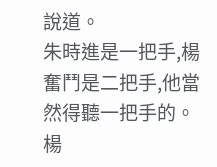說道。
朱時進是一把手,楊奮鬥是二把手,他當然得聽一把手的。
楊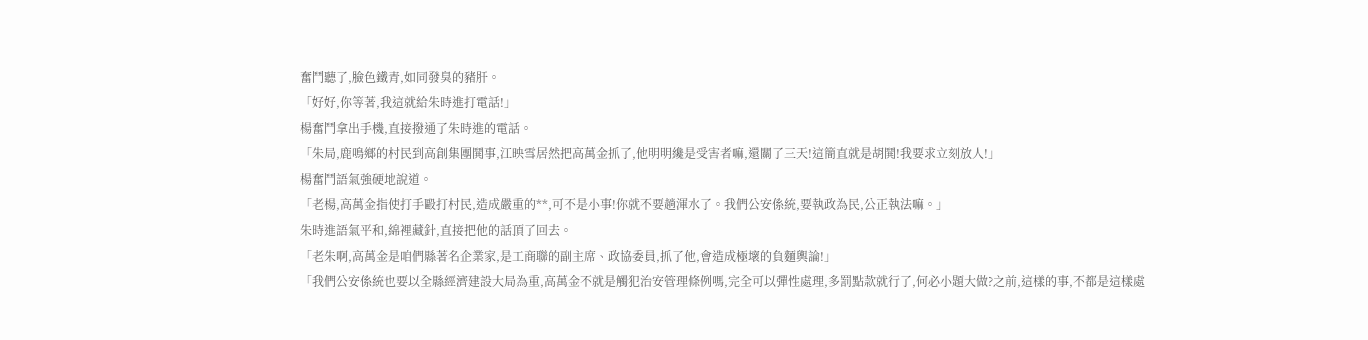奮鬥聽了,臉色鐵青,如同發臭的豬肝。
「好好,你等著,我這就給朱時進打電話!」
楊奮鬥拿出手機,直接撥通了朱時進的電話。
「朱局,鹿鳴鄉的村民到高創集團鬨事,江映雪居然把高萬金抓了,他明明纔是受害者嘛,還關了三天!這簡直就是胡鬨!我要求立刻放人!」
楊奮鬥語氣強硬地說道。
「老楊,高萬金指使打手毆打村民,造成嚴重的**,可不是小事!你就不要趟渾水了。我們公安係統,要執政為民,公正執法嘛。」
朱時進語氣平和,綿裡藏針,直接把他的話頂了回去。
「老朱啊,高萬金是咱們縣著名企業家,是工商聯的副主席、政協委員,抓了他,會造成極壞的負麵輿論!」
「我們公安係統也要以全縣經濟建設大局為重,高萬金不就是觸犯治安管理條例嗎,完全可以彈性處理,多罰點款就行了,何必小題大做?之前,這樣的事,不都是這樣處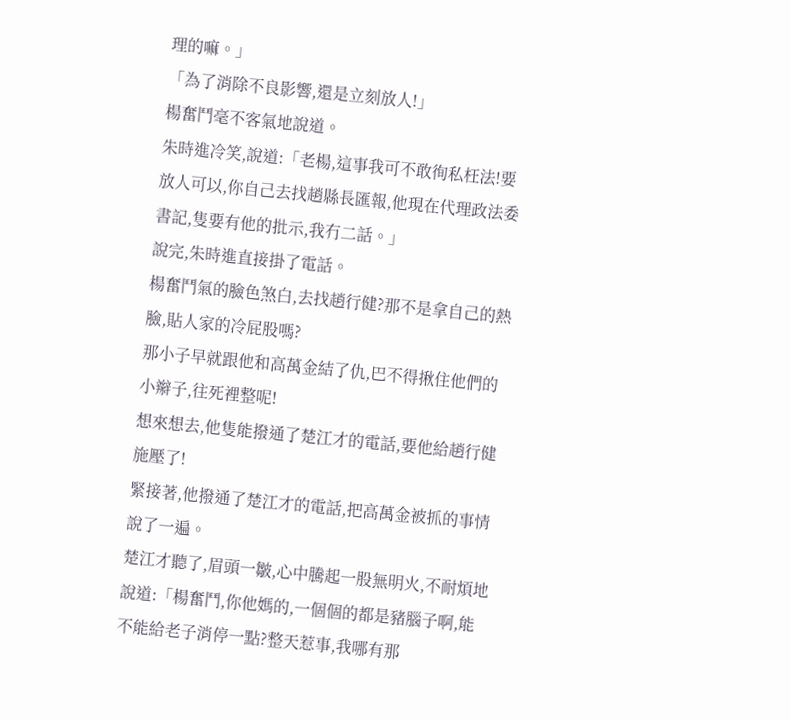理的嘛。」
「為了消除不良影響,還是立刻放人!」
楊奮鬥毫不客氣地說道。
朱時進冷笑,說道:「老楊,這事我可不敢徇私枉法!要放人可以,你自己去找趙縣長匯報,他現在代理政法委書記,隻要有他的批示,我冇二話。」
說完,朱時進直接掛了電話。
楊奮鬥氣的臉色煞白,去找趙行健?那不是拿自己的熱臉,貼人家的冷屁股嗎?
那小子早就跟他和高萬金結了仇,巴不得揪住他們的小辮子,往死裡整呢!
想來想去,他隻能撥通了楚江才的電話,要他給趙行健施壓了!
緊接著,他撥通了楚江才的電話,把高萬金被抓的事情說了一遍。
楚江才聽了,眉頭一皺,心中騰起一股無明火,不耐煩地說道:「楊奮鬥,你他媽的,一個個的都是豬腦子啊,能不能給老子消停一點?整天惹事,我哪有那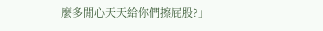麼多閒心天天給你們擦屁股?」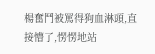楊奮鬥被罵得狗血淋頭,直接懵了,愣愣地站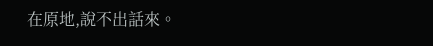在原地,說不出話來。